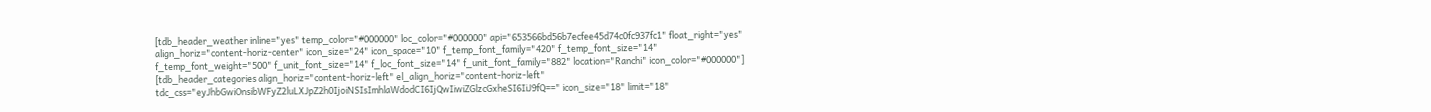[tdb_header_weather inline="yes" temp_color="#000000" loc_color="#000000" api="653566bd56b7ecfee45d74c0fc937fc1" float_right="yes" align_horiz="content-horiz-center" icon_size="24" icon_space="10" f_temp_font_family="420" f_temp_font_size="14" f_temp_font_weight="500" f_unit_font_size="14" f_loc_font_size="14" f_unit_font_family="882" location="Ranchi" icon_color="#000000"]
[tdb_header_categories align_horiz="content-horiz-left" el_align_horiz="content-horiz-left" tdc_css="eyJhbGwiOnsibWFyZ2luLXJpZ2h0IjoiNSIsImhlaWdodCI6IjQwIiwiZGlzcGxheSI6IiJ9fQ==" icon_size="18" limit="18"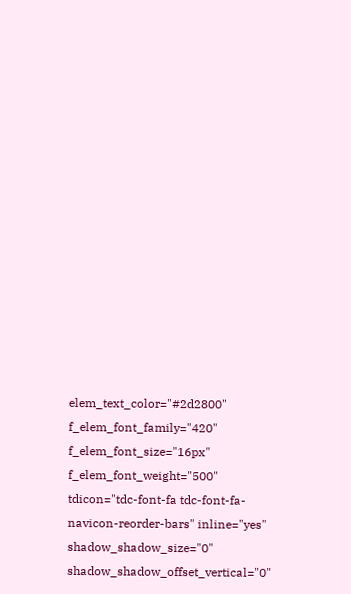elem_text_color="#2d2800" f_elem_font_family="420" f_elem_font_size="16px" f_elem_font_weight="500" tdicon="tdc-font-fa tdc-font-fa-navicon-reorder-bars" inline="yes" shadow_shadow_size="0" shadow_shadow_offset_vertical="0"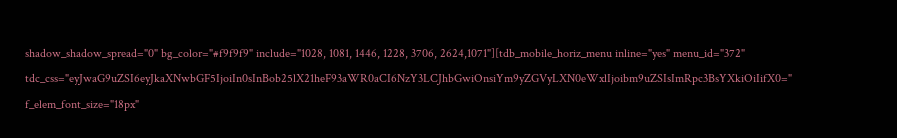shadow_shadow_spread="0" bg_color="#f9f9f9" include="1028, 1081, 1446, 1228, 3706, 2624,1071"][tdb_mobile_horiz_menu inline="yes" menu_id="372" tdc_css="eyJwaG9uZSI6eyJkaXNwbGF5IjoiIn0sInBob25lX21heF93aWR0aCI6NzY3LCJhbGwiOnsiYm9yZGVyLXN0eWxlIjoibm9uZSIsImRpc3BsYXkiOiIifX0=" f_elem_font_size="18px"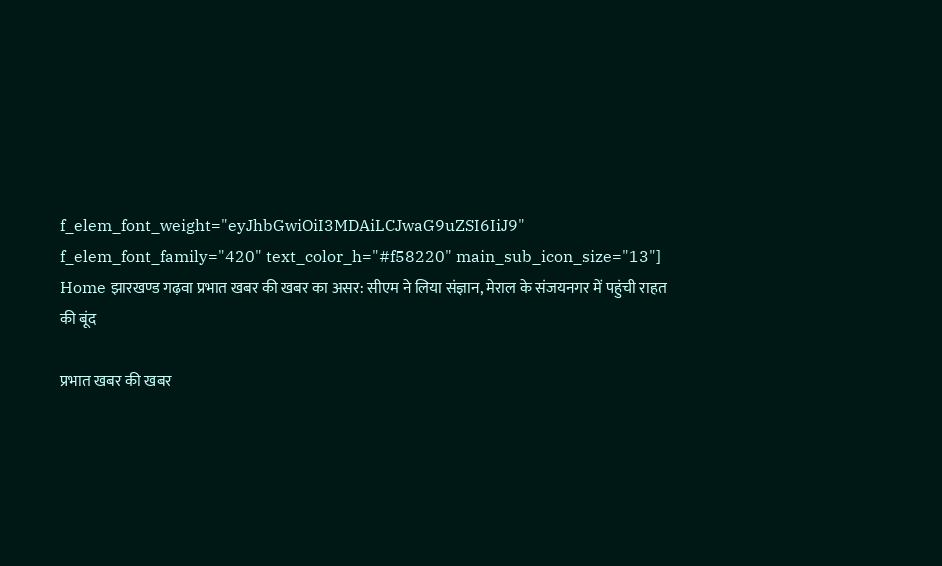f_elem_font_weight="eyJhbGwiOiI3MDAiLCJwaG9uZSI6IiJ9" f_elem_font_family="420" text_color_h="#f58220" main_sub_icon_size="13"]
Home झारखण्ड गढ़वा प्रभात खबर की खबर का असर: सीएम ने लिया संज्ञान, मेराल के संजयनगर में पहुंची राहत की बूंद

प्रभात खबर की खबर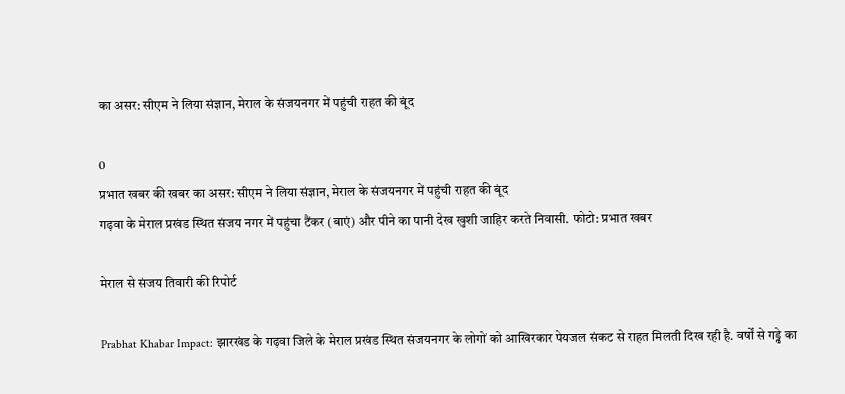का असर: सीएम ने लिया संज्ञान, मेराल के संजयनगर में पहुंची राहत की बूंद

0
प्रभात खबर की खबर का असर: सीएम ने लिया संज्ञान, मेराल के संजयनगर में पहुंची राहत की बूंद
गढ़वा के मेराल प्रखंड स्थित संजय नगर में पहुंचा टैंकर (बाएं) और पीने का पानी देख खुशी जाहिर करते निवासी. फोटो: प्रभात खबर

मेराल से संजय तिवारी की रिपोर्ट

Prabhat Khabar Impact: झारखंड के गढ़वा जिले के मेराल प्रखंड स्थित संजयनगर के लोगों को आखिरकार पेयजल संकट से राहत मिलती दिख रही है. वर्षों से गड्ढे का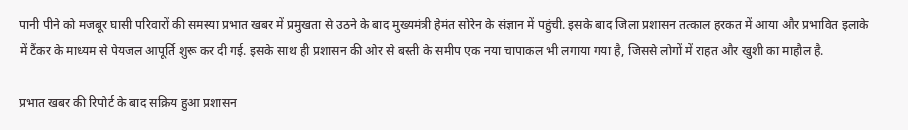पानी पीने को मजबूर घासी परिवारों की समस्या प्रभात खबर में प्रमुखता से उठने के बाद मुख्यमंत्री हेमंत सोरेन के संज्ञान में पहुंची. इसके बाद जिला प्रशासन तत्काल हरकत में आया और प्रभावित इलाके में टैंकर के माध्यम से पेयजल आपूर्ति शुरू कर दी गई. इसके साथ ही प्रशासन की ओर से बस्ती के समीप एक नया चापाकल भी लगाया गया है, जिससे लोगों में राहत और खुशी का माहौल है.

प्रभात खबर की रिपोर्ट के बाद सक्रिय हुआ प्रशासन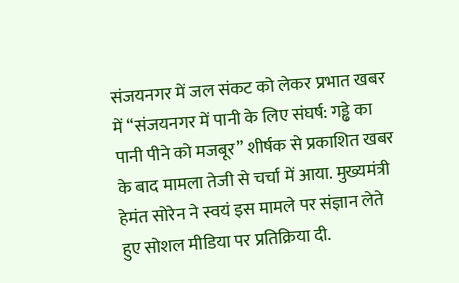संजयनगर में जल संकट को लेकर प्रभात खबर में “संजयनगर में पानी के लिए संघर्ष: गड्ढे का पानी पीने को मजबूर” शीर्षक से प्रकाशित खबर के बाद मामला तेजी से चर्चा में आया. मुख्यमंत्री हेमंत सोरेन ने स्वयं इस मामले पर संज्ञान लेते हुए सोशल मीडिया पर प्रतिक्रिया दी.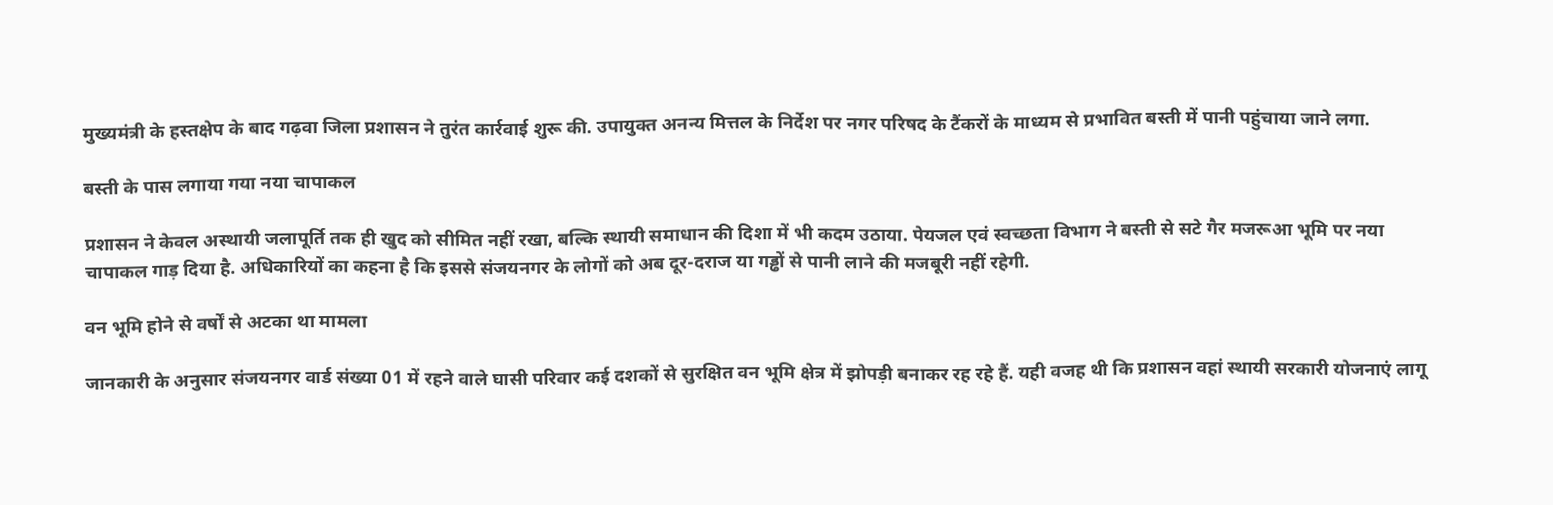मुख्यमंत्री के हस्तक्षेप के बाद गढ़वा जिला प्रशासन ने तुरंत कार्रवाई शुरू की. उपायुक्त अनन्य मित्तल के निर्देश पर नगर परिषद के टैंकरों के माध्यम से प्रभावित बस्ती में पानी पहुंचाया जाने लगा.

बस्ती के पास लगाया गया नया चापाकल

प्रशासन ने केवल अस्थायी जलापूर्ति तक ही खुद को सीमित नहीं रखा, बल्कि स्थायी समाधान की दिशा में भी कदम उठाया. पेयजल एवं स्वच्छता विभाग ने बस्ती से सटे गैर मजरूआ भूमि पर नया चापाकल गाड़ दिया है. अधिकारियों का कहना है कि इससे संजयनगर के लोगों को अब दूर-दराज या गड्ढों से पानी लाने की मजबूरी नहीं रहेगी.

वन भूमि होने से वर्षों से अटका था मामला

जानकारी के अनुसार संजयनगर वार्ड संख्या 01 में रहने वाले घासी परिवार कई दशकों से सुरक्षित वन भूमि क्षेत्र में झोपड़ी बनाकर रह रहे हैं. यही वजह थी कि प्रशासन वहां स्थायी सरकारी योजनाएं लागू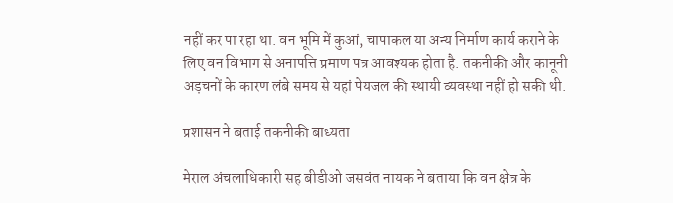नहीं कर पा रहा था. वन भूमि में कुआं, चापाकल या अन्य निर्माण कार्य कराने के लिए वन विभाग से अनापत्ति प्रमाण पत्र आवश्यक होता है. तकनीकी और कानूनी अड़चनों के कारण लंबे समय से यहां पेयजल की स्थायी व्यवस्था नहीं हो सकी थी.

प्रशासन ने बताई तकनीकी बाध्यता

मेराल अंचलाधिकारी सह बीडीओ जसवंत नायक ने बताया कि वन क्षेत्र के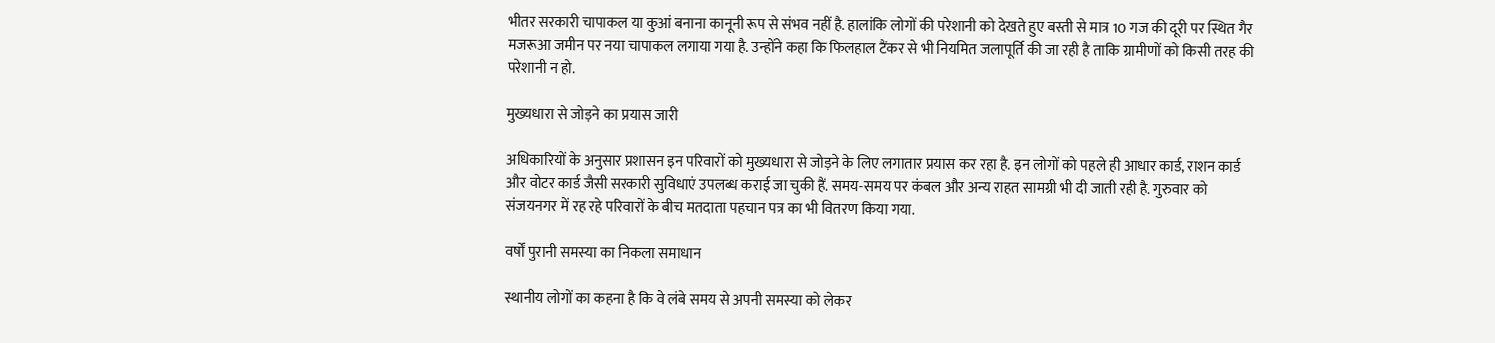भीतर सरकारी चापाकल या कुआं बनाना कानूनी रूप से संभव नहीं है. हालांकि लोगों की परेशानी को देखते हुए बस्ती से मात्र 10 गज की दूरी पर स्थित गैर मजरूआ जमीन पर नया चापाकल लगाया गया है. उन्होंने कहा कि फिलहाल टैंकर से भी नियमित जलापूर्ति की जा रही है ताकि ग्रामीणों को किसी तरह की परेशानी न हो.

मुख्यधारा से जोड़ने का प्रयास जारी

अधिकारियों के अनुसार प्रशासन इन परिवारों को मुख्यधारा से जोड़ने के लिए लगातार प्रयास कर रहा है. इन लोगों को पहले ही आधार कार्ड, राशन कार्ड और वोटर कार्ड जैसी सरकारी सुविधाएं उपलब्ध कराई जा चुकी हैं. समय-समय पर कंबल और अन्य राहत सामग्री भी दी जाती रही है. गुरुवार को संजयनगर में रह रहे परिवारों के बीच मतदाता पहचान पत्र का भी वितरण किया गया.

वर्षों पुरानी समस्या का निकला समाधान

स्थानीय लोगों का कहना है कि वे लंबे समय से अपनी समस्या को लेकर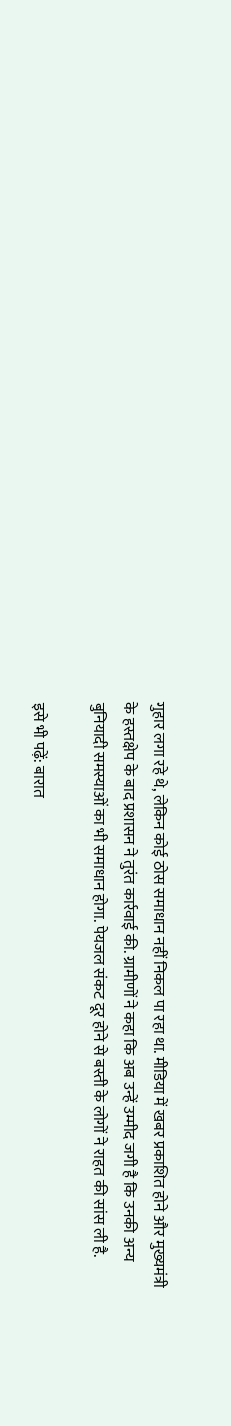गुहार लगा रहे थे, लेकिन कोई ठोस समाधान नहीं निकल पा रहा था. मीडिया में खबर प्रकाशित होने और मुख्यमंत्री के हस्तक्षेप के बाद प्रशासन ने तुरंत कार्रवाई की. ग्रामीणों ने कहा कि अब उन्हें उम्मीद जगी है कि उनकी अन्य बुनियादी समस्याओं का भी समाधान होगा. पेयजल संकट दूर होने से बस्ती के लोगों ने राहत की सांस ली है.

इसे भी पढ़ें: बारात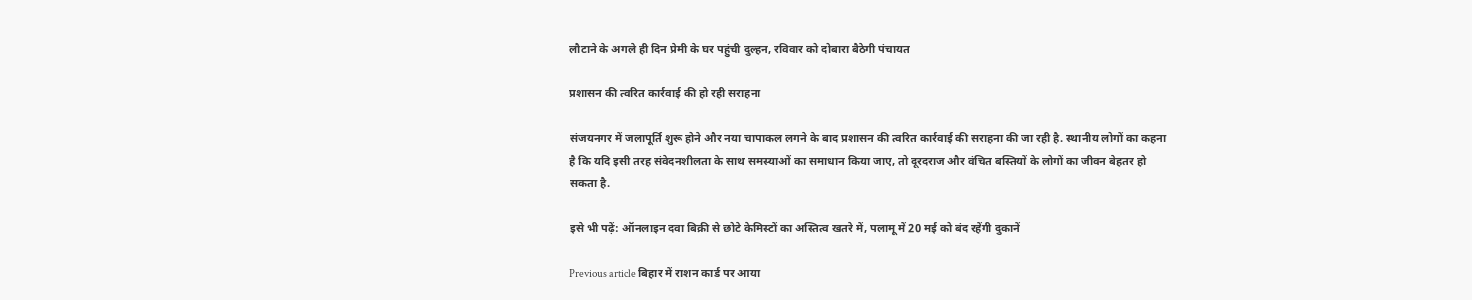लौटाने के अगले ही दिन प्रेमी के घर पहुंची दुल्हन, रविवार को दोबारा बैठेगी पंचायत

प्रशासन की त्वरित कार्रवाई की हो रही सराहना

संजयनगर में जलापूर्ति शुरू होने और नया चापाकल लगने के बाद प्रशासन की त्वरित कार्रवाई की सराहना की जा रही है. स्थानीय लोगों का कहना है कि यदि इसी तरह संवेदनशीलता के साथ समस्याओं का समाधान किया जाए, तो दूरदराज और वंचित बस्तियों के लोगों का जीवन बेहतर हो सकता है.

इसे भी पढ़ें: ऑनलाइन दवा बिक्री से छोटे केमिस्टों का अस्तित्व खतरे में, पलामू में 20 मई को बंद रहेंगी दुकानें

Previous article बिहार में राशन कार्ड पर आया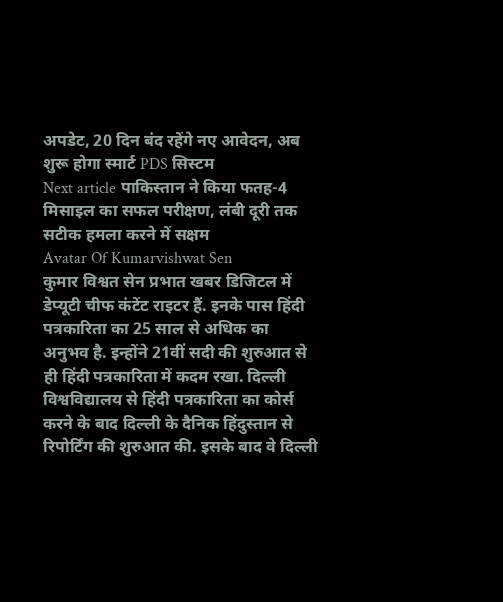अपडेट, 20 दिन बंद रहेंगे नए आवेदन, अब शुरू होगा स्मार्ट PDS सिस्टम
Next article पाकिस्तान ने किया फतह-4 मिसाइल का सफल परीक्षण, लंबी दूरी तक सटीक हमला करने में सक्षम
Avatar Of Kumarvishwat Sen
कुमार विश्वत सेन प्रभात खबर डिजिटल में डेप्यूटी चीफ कंटेंट राइटर हैं. इनके पास हिंदी पत्रकारिता का 25 साल से अधिक का अनुभव है. इन्होंने 21वीं सदी की शुरुआत से ही हिंदी पत्रकारिता में कदम रखा. दिल्ली विश्वविद्यालय से हिंदी पत्रकारिता का कोर्स करने के बाद दिल्ली के दैनिक हिंदुस्तान से रिपोर्टिंग की शुरुआत की. इसके बाद वे दिल्ली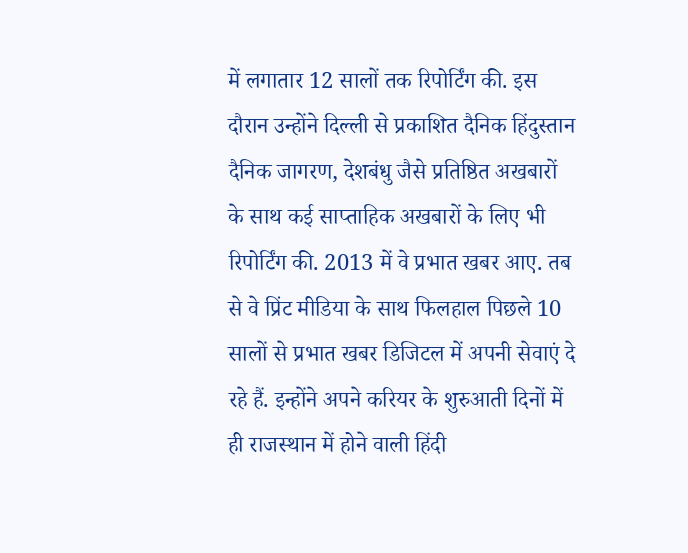में लगातार 12 सालों तक रिपोर्टिंग की. इस दौरान उन्होंने दिल्ली से प्रकाशित दैनिक हिंदुस्तान दैनिक जागरण, देशबंधु जैसे प्रतिष्ठित अखबारों के साथ कई साप्ताहिक अखबारों के लिए भी रिपोर्टिंग की. 2013 में वे प्रभात खबर आए. तब से वे प्रिंट मीडिया के साथ फिलहाल पिछले 10 सालों से प्रभात खबर डिजिटल में अपनी सेवाएं दे रहे हैं. इन्होंने अपने करियर के शुरुआती दिनों में ही राजस्थान में होने वाली हिंदी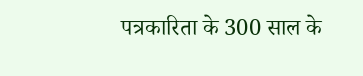पत्रकारिता के 300 साल के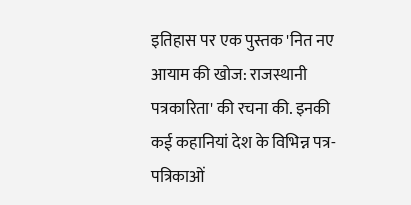इतिहास पर एक पुस्तक 'नित नए आयाम की खोज: राजस्थानी पत्रकारिता' की रचना की. इनकी कई कहानियां देश के विभिन्न पत्र-पत्रिकाओं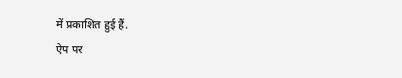में प्रकाशित हुई हैं.
ऐप पर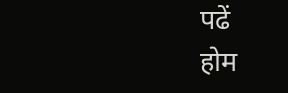पढें
होम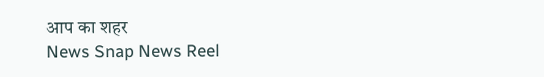आप का शहर
News Snap News Reel